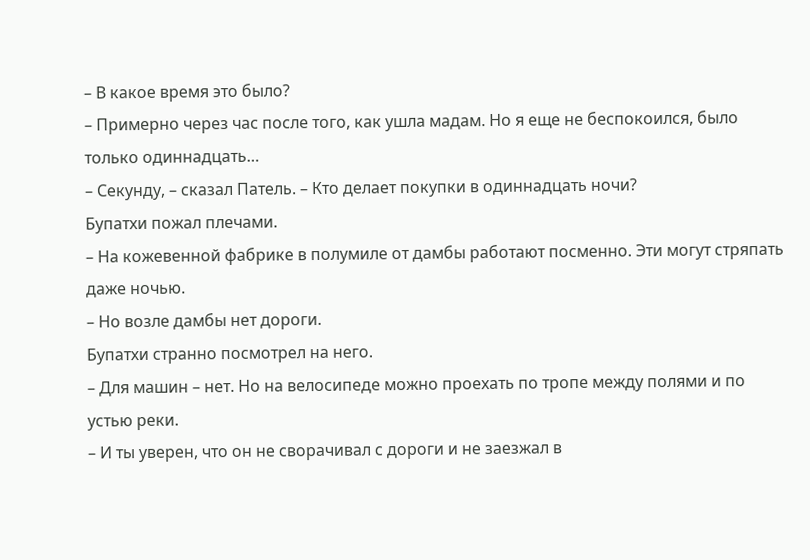– В какое время это было?
– Примерно через час после того, как ушла мадам. Но я еще не беспокоился, было только одиннадцать…
– Секунду, – сказал Патель. – Кто делает покупки в одиннадцать ночи?
Бупатхи пожал плечами.
– На кожевенной фабрике в полумиле от дамбы работают посменно. Эти могут стряпать даже ночью.
– Но возле дамбы нет дороги.
Бупатхи странно посмотрел на него.
– Для машин – нет. Но на велосипеде можно проехать по тропе между полями и по устью реки.
– И ты уверен, что он не сворачивал с дороги и не заезжал в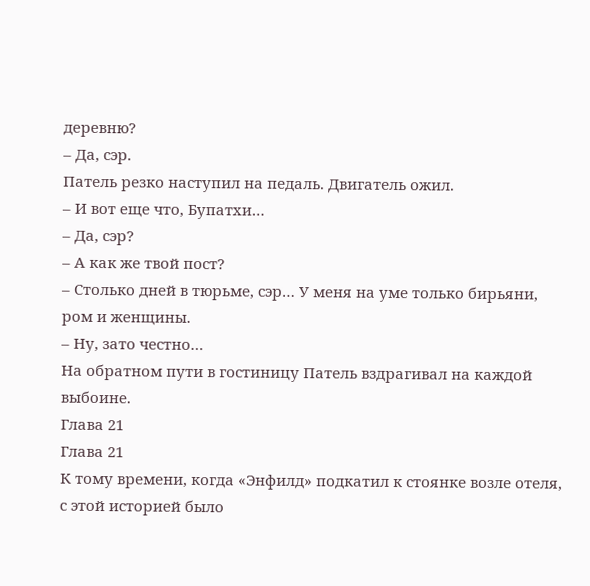деревню?
– Да, сэр.
Патель резко наступил на педаль. Двигатель ожил.
– И вот еще что, Бупатхи…
– Да, сэр?
– А как же твой пост?
– Столько дней в тюрьме, сэр… У меня на уме только бирьяни, ром и женщины.
– Ну, зато честно…
На обратном пути в гостиницу Патель вздрагивал на каждой выбоине.
Глава 21
Глава 21
К тому времени, когда «Энфилд» подкатил к стоянке возле отеля, с этой историей было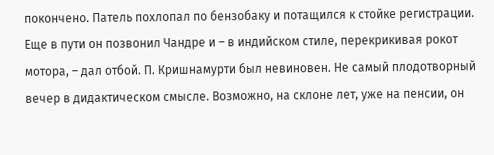покончено. Патель похлопал по бензобаку и потащился к стойке регистрации.
Еще в пути он позвонил Чандре и – в индийском стиле, перекрикивая рокот мотора, – дал отбой. П. Кришнамурти был невиновен. Не самый плодотворный вечер в дидактическом смысле. Возможно, на склоне лет, уже на пенсии, он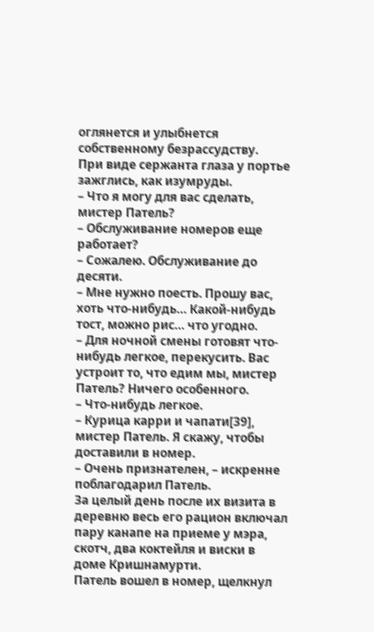оглянется и улыбнется собственному безрассудству.
При виде сержанта глаза у портье зажглись, как изумруды.
– Что я могу для вас сделать, мистер Патель?
– Обслуживание номеров еще работает?
– Сожалею. Обслуживание до десяти.
– Мне нужно поесть. Прошу вас, хоть что-нибудь… Какой-нибудь тост, можно рис… что угодно.
– Для ночной смены готовят что-нибудь легкое, перекусить. Вас устроит то, что едим мы, мистер Патель? Ничего особенного.
– Что-нибудь легкое.
– Курица карри и чапати[39], мистер Патель. Я скажу, чтобы доставили в номер.
– Очень признателен, – искренне поблагодарил Патель.
За целый день после их визита в деревню весь его рацион включал пару канапе на приеме у мэра, скотч, два коктейля и виски в доме Кришнамурти.
Патель вошел в номер, щелкнул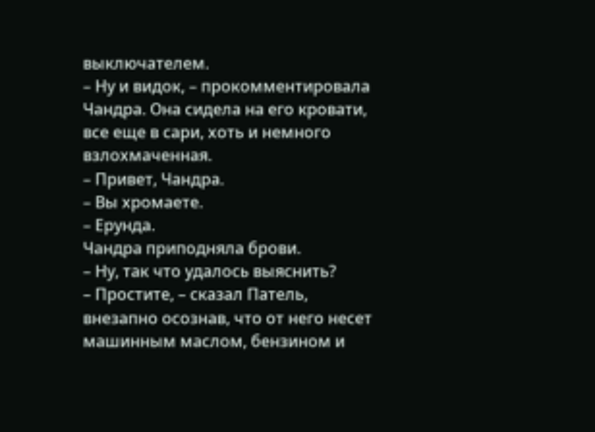выключателем.
– Ну и видок, – прокомментировала Чандра. Она сидела на его кровати, все еще в сари, хоть и немного взлохмаченная.
– Привет, Чандра.
– Вы хромаете.
– Ерунда.
Чандра приподняла брови.
– Ну, так что удалось выяснить?
– Простите, – сказал Патель, внезапно осознав, что от него несет машинным маслом, бензином и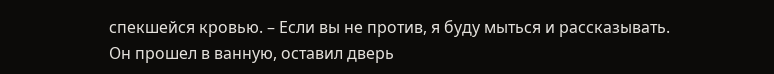спекшейся кровью. – Если вы не против, я буду мыться и рассказывать.
Он прошел в ванную, оставил дверь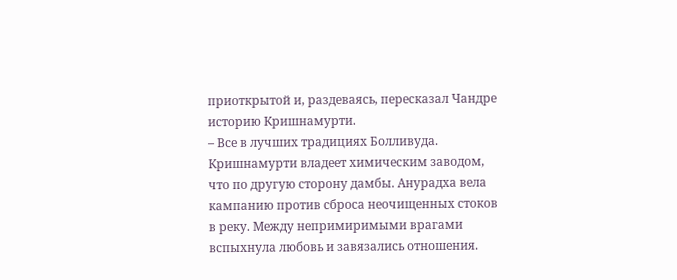приоткрытой и, раздеваясь, пересказал Чандре историю Кришнамурти.
– Все в лучших традициях Болливуда. Кришнамурти владеет химическим заводом, что по другую сторону дамбы. Анурадха вела кампанию против сброса неочищенных стоков в реку. Между непримиримыми врагами вспыхнула любовь и завязались отношения.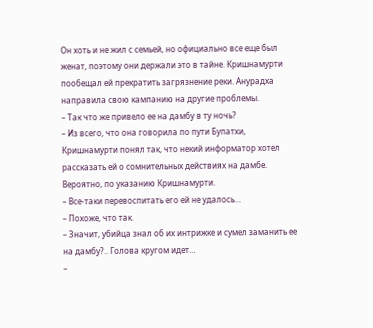Он хоть и не жил с семьей, но официально все еще был женат, поэтому они держали это в тайне. Кришнамурти пообещал ей прекратить загрязнение реки. Анурадха направила свою кампанию на другие проблемы.
– Так что же привело ее на дамбу в ту ночь?
– Из всего, что она говорила по пути Бупатхи, Кришнамурти понял так, что некий информатор хотел рассказать ей о сомнительных действиях на дамбе. Вероятно, по указанию Кришнамурти.
– Все-таки перевоспитать его ей не удалось…
– Похоже, что так.
– Значит, убийца знал об их интрижке и сумел заманить ее на дамбу?.. Голова кругом идет…
–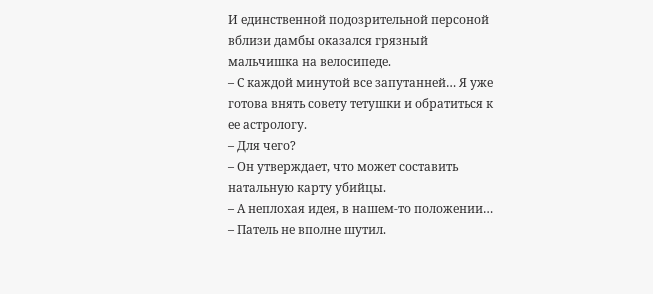И единственной подозрительной персоной вблизи дамбы оказался грязный мальчишка на велосипеде.
– С каждой минутой все запутанней… Я уже готова внять совету тетушки и обратиться к ее астрологу.
– Для чего?
– Он утверждает, что может составить натальную карту убийцы.
– А неплохая идея, в нашем-то положении… – Патель не вполне шутил.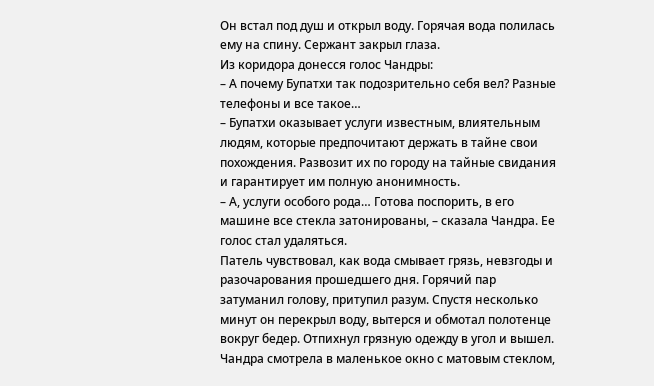Он встал под душ и открыл воду. Горячая вода полилась ему на спину. Сержант закрыл глаза.
Из коридора донесся голос Чандры:
– А почему Бупатхи так подозрительно себя вел? Разные телефоны и все такое…
– Бупатхи оказывает услуги известным, влиятельным людям, которые предпочитают держать в тайне свои похождения. Развозит их по городу на тайные свидания и гарантирует им полную анонимность.
– А, услуги особого рода… Готова поспорить, в его машине все стекла затонированы, – сказала Чандра. Ее голос стал удаляться.
Патель чувствовал, как вода смывает грязь, невзгоды и разочарования прошедшего дня. Горячий пар затуманил голову, притупил разум. Спустя несколько минут он перекрыл воду, вытерся и обмотал полотенце вокруг бедер. Отпихнул грязную одежду в угол и вышел.
Чандра смотрела в маленькое окно с матовым стеклом,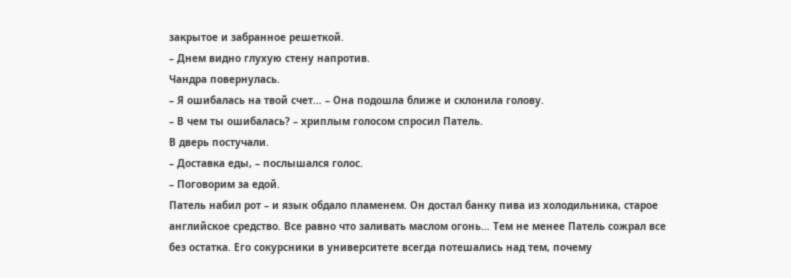закрытое и забранное решеткой.
– Днем видно глухую стену напротив.
Чандра повернулась.
– Я ошибалась на твой счет… – Она подошла ближе и склонила голову.
– В чем ты ошибалась? – хриплым голосом спросил Патель.
В дверь постучали.
– Доставка еды, – послышался голос.
– Поговорим за едой.
Патель набил рот – и язык обдало пламенем. Он достал банку пива из холодильника, старое английское средство. Все равно что заливать маслом огонь… Тем не менее Патель сожрал все без остатка. Его сокурсники в университете всегда потешались над тем, почему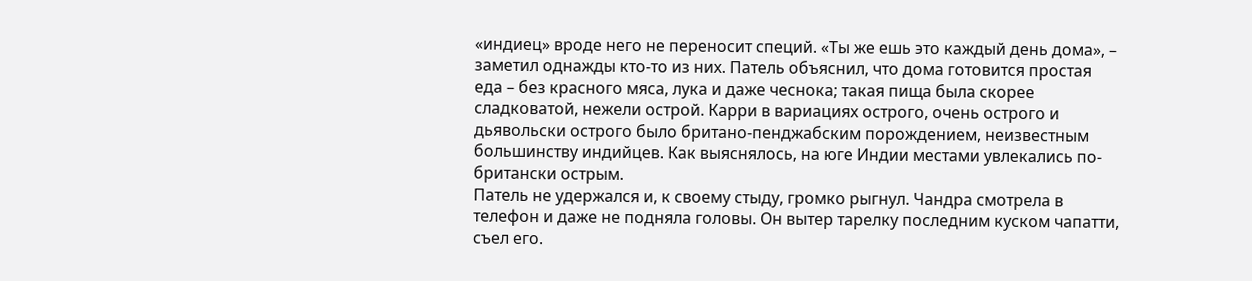«индиец» вроде него не переносит специй. «Ты же ешь это каждый день дома», – заметил однажды кто-то из них. Патель объяснил, что дома готовится простая еда – без красного мяса, лука и даже чеснока; такая пища была скорее сладковатой, нежели острой. Карри в вариациях острого, очень острого и дьявольски острого было британо-пенджабским порождением, неизвестным большинству индийцев. Как выяснялось, на юге Индии местами увлекались по-британски острым.
Патель не удержался и, к своему стыду, громко рыгнул. Чандра смотрела в телефон и даже не подняла головы. Он вытер тарелку последним куском чапатти, съел его.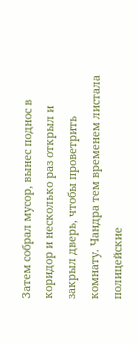Затем собрал мусор, вынес поднос в коридор и несколько раз открыл и закрыл дверь, чтобы проветрить комнату. Чандра тем временем листала полицейские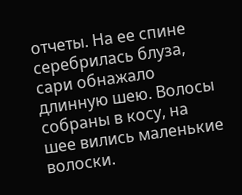отчеты. На ее спине серебрилась блуза, сари обнажало длинную шею. Волосы собраны в косу, на шее вились маленькие волоски.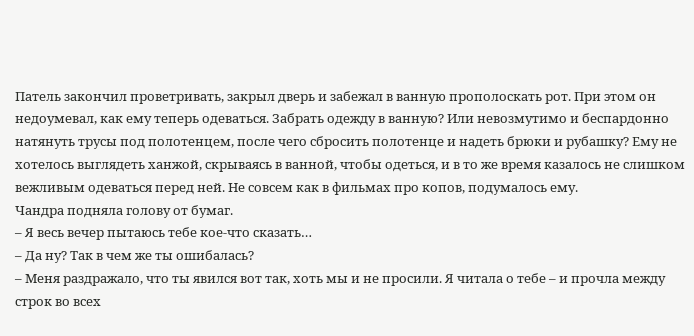Патель закончил проветривать, закрыл дверь и забежал в ванную прополоскать рот. При этом он недоумевал, как ему теперь одеваться. Забрать одежду в ванную? Или невозмутимо и беспардонно натянуть трусы под полотенцем, после чего сбросить полотенце и надеть брюки и рубашку? Ему не хотелось выглядеть ханжой, скрываясь в ванной, чтобы одеться, и в то же время казалось не слишком вежливым одеваться перед ней. Не совсем как в фильмах про копов, подумалось ему.
Чандра подняла голову от бумаг.
– Я весь вечер пытаюсь тебе кое-что сказать…
– Да ну? Так в чем же ты ошибалась?
– Меня раздражало, что ты явился вот так, хоть мы и не просили. Я читала о тебе – и прочла между строк во всех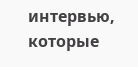интервью, которые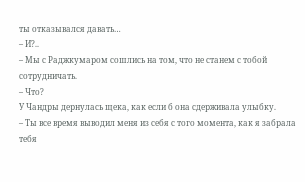ты отказывался давать…
– И?..
– Мы с Раджкумаром сошлись на том, что не станем с тобой сотрудничать.
– Что?
У Чандры дернулась щека, как если б она сдерживала улыбку.
– Ты все время выводил меня из себя с того момента, как я забрала тебя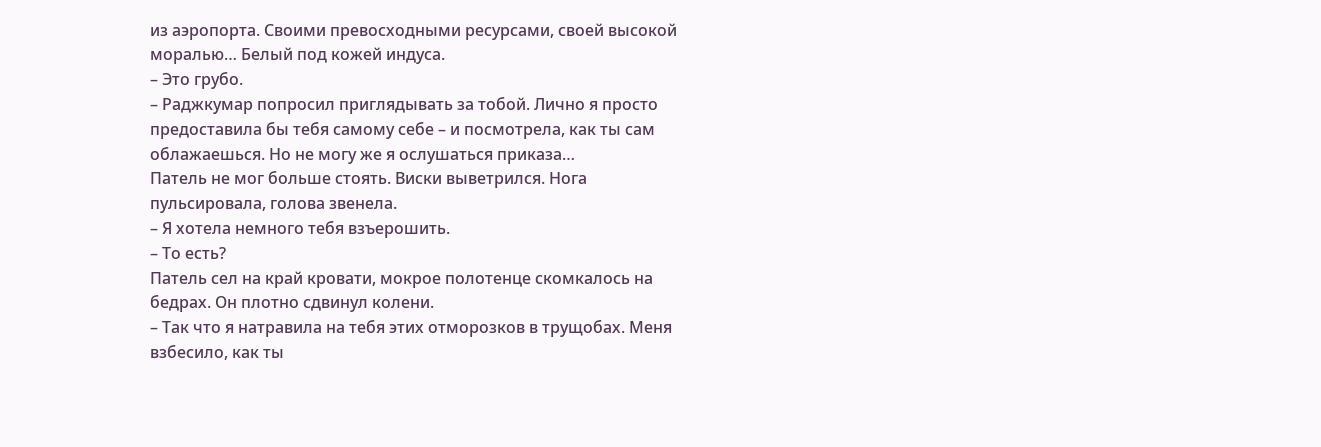из аэропорта. Своими превосходными ресурсами, своей высокой моралью… Белый под кожей индуса.
– Это грубо.
– Раджкумар попросил приглядывать за тобой. Лично я просто предоставила бы тебя самому себе – и посмотрела, как ты сам облажаешься. Но не могу же я ослушаться приказа…
Патель не мог больше стоять. Виски выветрился. Нога пульсировала, голова звенела.
– Я хотела немного тебя взъерошить.
– То есть?
Патель сел на край кровати, мокрое полотенце скомкалось на бедрах. Он плотно сдвинул колени.
– Так что я натравила на тебя этих отморозков в трущобах. Меня взбесило, как ты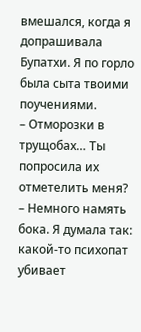вмешался, когда я допрашивала Бупатхи. Я по горло была сыта твоими поучениями.
– Отморозки в трущобах… Ты попросила их отметелить меня?
– Немного намять бока. Я думала так: какой-то психопат убивает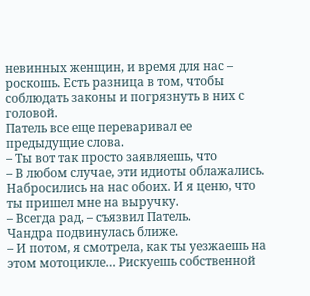невинных женщин, и время для нас – роскошь. Есть разница в том, чтобы соблюдать законы и погрязнуть в них с головой.
Патель все еще переваривал ее предыдущие слова.
– Ты вот так просто заявляешь, что
– В любом случае, эти идиоты облажались. Набросились на нас обоих. И я ценю, что ты пришел мне на выручку.
– Всегда рад, – съязвил Патель.
Чандра подвинулась ближе.
– И потом, я смотрела, как ты уезжаешь на этом мотоцикле… Рискуешь собственной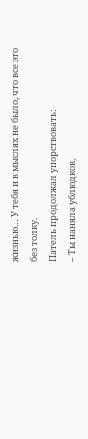жизнью… У тебя и в мыслях не было, что все это без толку.
Патель продолжал упорствовать:
– Ты наняла ублюдков,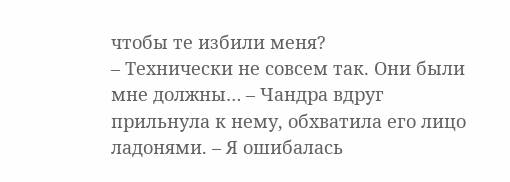чтобы те избили меня?
– Технически не совсем так. Они были мне должны… – Чандра вдруг прильнула к нему, обхватила его лицо ладонями. – Я ошибалась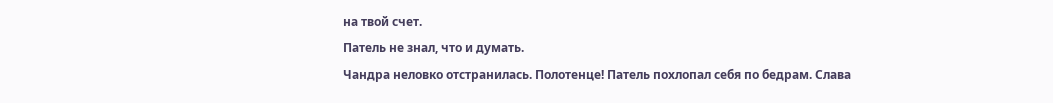на твой счет.
Патель не знал, что и думать.
Чандра неловко отстранилась. Полотенце! Патель похлопал себя по бедрам. Слава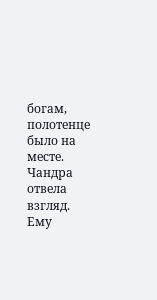богам, полотенце было на месте.
Чандра отвела взгляд. Ему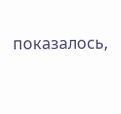показалось,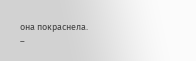она покраснела.
–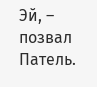Эй, – позвал Патель.